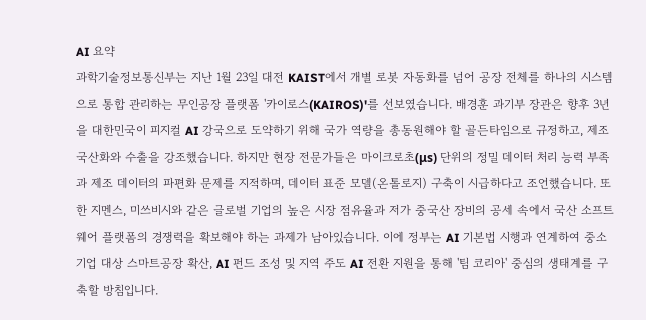AI 요약
과학기술정보통신부는 지난 1월 23일 대전 KAIST에서 개별 로봇 자동화를 넘어 공장 전체를 하나의 시스템으로 통합 관리하는 무인공장 플랫폼 '카이로스(KAIROS)'를 선보였습니다. 배경훈 과기부 장관은 향후 3년을 대한민국이 피지컬 AI 강국으로 도약하기 위해 국가 역량을 총동원해야 할 골든타임으로 규정하고, 제조 국산화와 수출을 강조했습니다. 하지만 현장 전문가들은 마이크로초(μs) 단위의 정밀 데이터 처리 능력 부족과 제조 데이터의 파편화 문제를 지적하며, 데이터 표준 모델(온톨로지) 구축이 시급하다고 조언했습니다. 또한 지멘스, 미쓰비시와 같은 글로벌 기업의 높은 시장 점유율과 저가 중국산 장비의 공세 속에서 국산 소프트웨어 플랫폼의 경쟁력을 확보해야 하는 과제가 남아있습니다. 이에 정부는 AI 기본법 시행과 연계하여 중소기업 대상 스마트공장 확산, AI 펀드 조성 및 지역 주도 AI 전환 지원을 통해 '팀 코리아' 중심의 생태계를 구축할 방침입니다.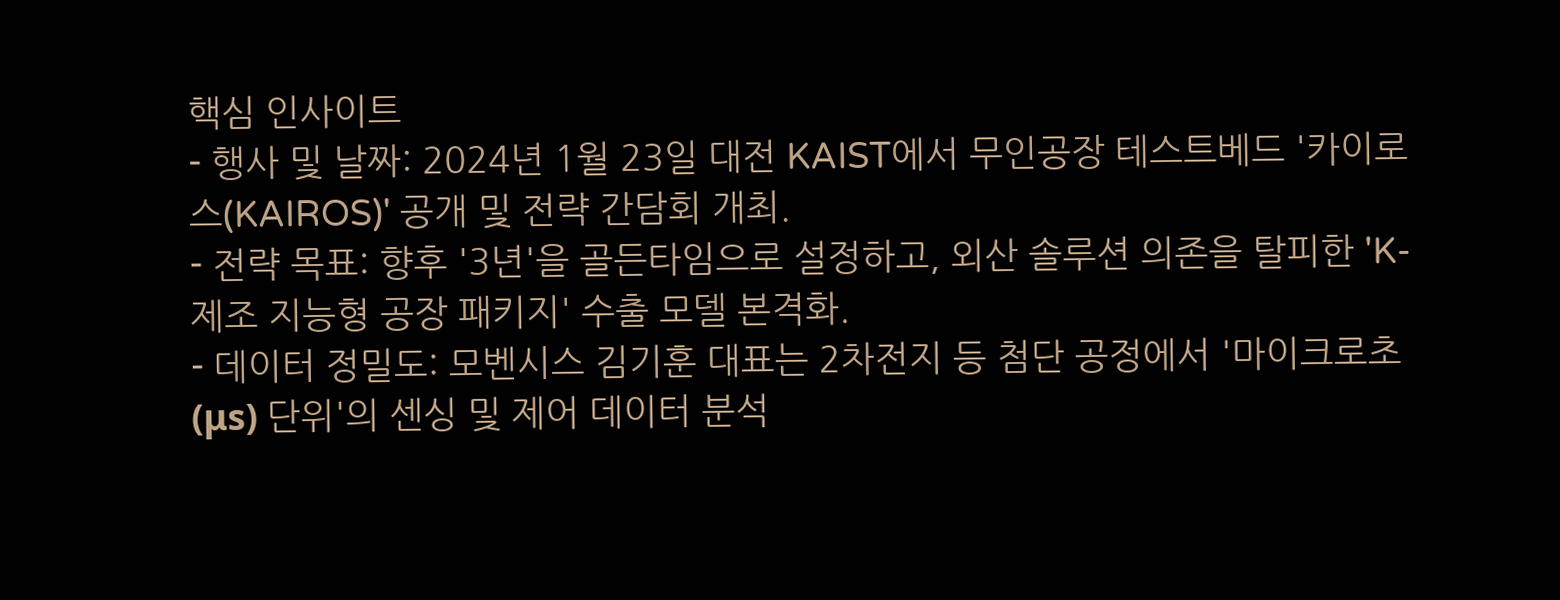핵심 인사이트
- 행사 및 날짜: 2024년 1월 23일 대전 KAIST에서 무인공장 테스트베드 '카이로스(KAIROS)' 공개 및 전략 간담회 개최.
- 전략 목표: 향후 '3년'을 골든타임으로 설정하고, 외산 솔루션 의존을 탈피한 'K-제조 지능형 공장 패키지' 수출 모델 본격화.
- 데이터 정밀도: 모벤시스 김기훈 대표는 2차전지 등 첨단 공정에서 '마이크로초(μs) 단위'의 센싱 및 제어 데이터 분석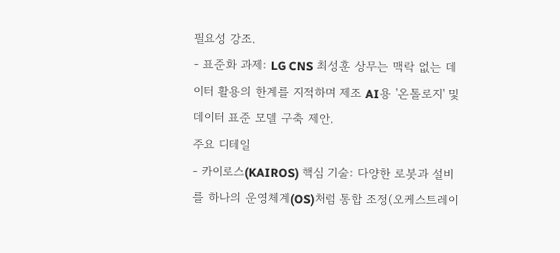필요성 강조.
- 표준화 과제: LG CNS 최성훈 상무는 맥락 없는 데이터 활용의 한계를 지적하며 제조 AI용 '온톨로지' 및 데이터 표준 모델 구축 제안.
주요 디테일
- 카이로스(KAIROS) 핵심 기술: 다양한 로봇과 설비를 하나의 운영체계(OS)처럼 통합 조정(오케스트레이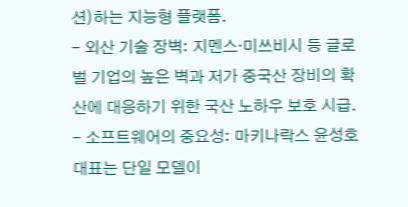션)하는 지능형 플랫폼.
- 외산 기술 장벽: 지멘스·미쓰비시 등 글로벌 기업의 높은 벽과 저가 중국산 장비의 확산에 대응하기 위한 국산 노하우 보호 시급.
- 소프트웨어의 중요성: 마키나락스 윤성호 대표는 단일 모델이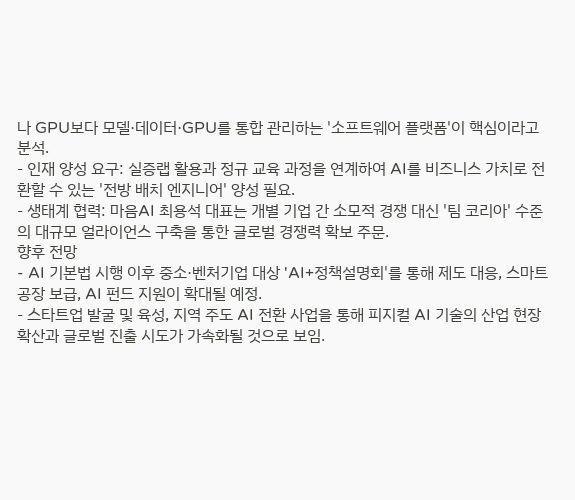나 GPU보다 모델·데이터·GPU를 통합 관리하는 '소프트웨어 플랫폼'이 핵심이라고 분석.
- 인재 양성 요구: 실증랩 활용과 정규 교육 과정을 연계하여 AI를 비즈니스 가치로 전환할 수 있는 '전방 배치 엔지니어' 양성 필요.
- 생태계 협력: 마음AI 최용석 대표는 개별 기업 간 소모적 경쟁 대신 '팀 코리아' 수준의 대규모 얼라이언스 구축을 통한 글로벌 경쟁력 확보 주문.
향후 전망
- AI 기본법 시행 이후 중소·벤처기업 대상 'AI+정책설명회'를 통해 제도 대응, 스마트공장 보급, AI 펀드 지원이 확대될 예정.
- 스타트업 발굴 및 육성, 지역 주도 AI 전환 사업을 통해 피지컬 AI 기술의 산업 현장 확산과 글로벌 진출 시도가 가속화될 것으로 보임.